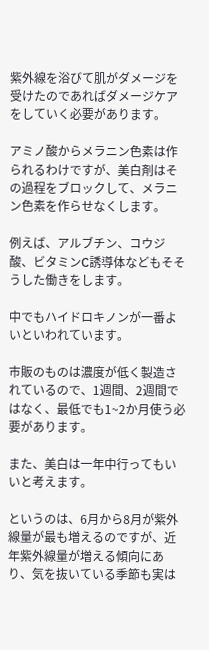紫外線を浴びて肌がダメージを受けたのであればダメージケアをしていく必要があります。

アミノ酸からメラニン色素は作られるわけですが、美白剤はその過程をブロックして、メラニン色素を作らせなくします。

例えば、アルブチン、コウジ酸、ビタミンC誘導体などもそそうした働きをします。

中でもハイドロキノンが一番よいといわれています。

市販のものは濃度が低く製造されているので、1週間、2週間ではなく、最低でも1~2か月使う必要があります。

また、美白は一年中行ってもいいと考えます。

というのは、6月から8月が紫外線量が最も増えるのですが、近年紫外線量が増える傾向にあり、気を抜いている季節も実は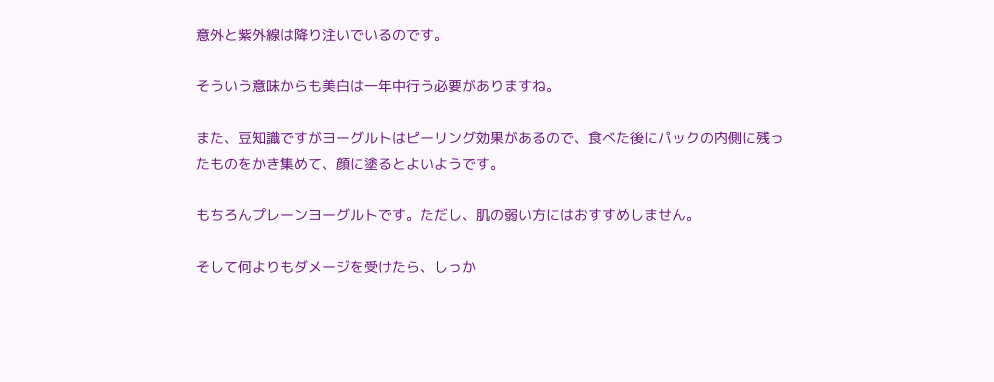意外と紫外線は降り注いでいるのです。

そういう意味からも美白は一年中行う必要がありますね。

また、豆知識ですがヨーグルトはピーリング効果があるので、食べた後にパックの内側に残ったものをかき集めて、顔に塗るとよいようです。

もちろんプレーンヨーグルトです。ただし、肌の弱い方にはおすすめしません。

そして何よりもダメージを受けたら、しっか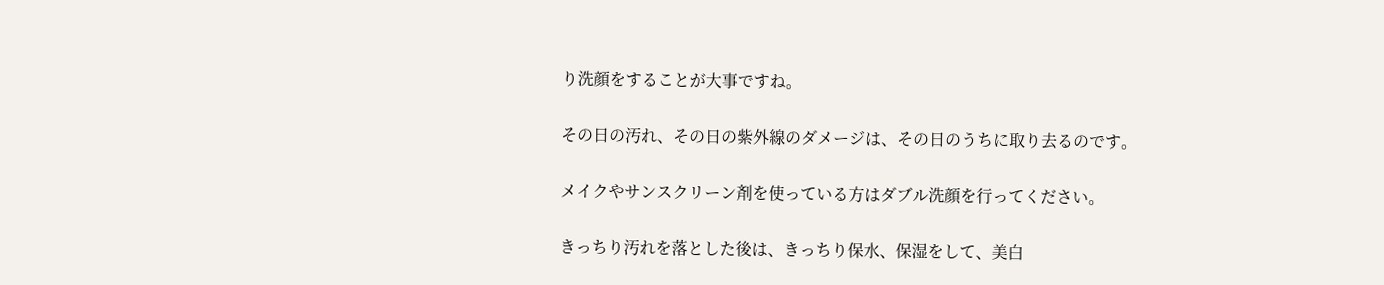り洗顔をすることが大事ですね。

その日の汚れ、その日の紫外線のダメージは、その日のうちに取り去るのです。

メイクやサンスクリーン剤を使っている方はダブル洗顔を行ってください。

きっちり汚れを落とした後は、きっちり保水、保湿をして、美白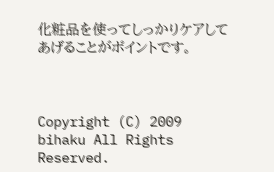化粧品を使ってしっかりケアしてあげることがポイントです。



Copyright (C) 2009 bihaku All Rights Reserved.